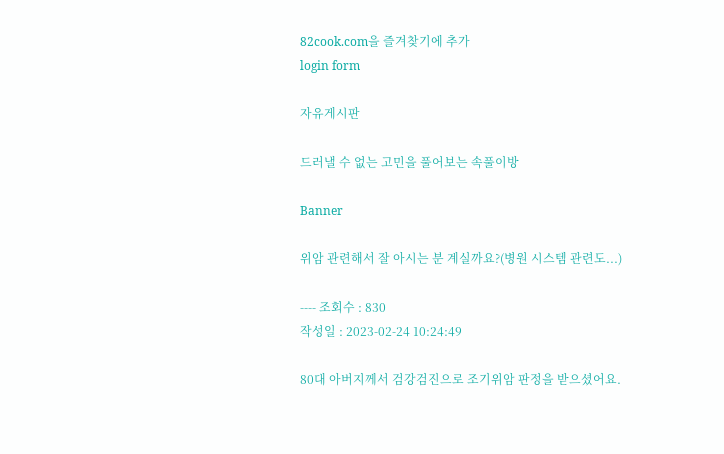82cook.com을 즐겨찾기에 추가
login form

자유게시판

드러낼 수 없는 고민을 풀어보는 속풀이방

Banner

위암 관련해서 잘 아시는 분 계실까요?(병원 시스템 관련도...)

---- 조회수 : 830
작성일 : 2023-02-24 10:24:49

80대 아버지께서 검강검진으로 조기위암 판정을 받으셨어요.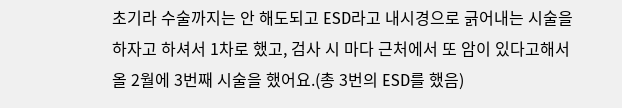초기라 수술까지는 안 해도되고 ESD라고 내시경으로 긁어내는 시술을 하자고 하셔서 1차로 했고, 검사 시 마다 근처에서 또 암이 있다고해서 올 2월에 3번째 시술을 했어요.(총 3번의 ESD를 했음)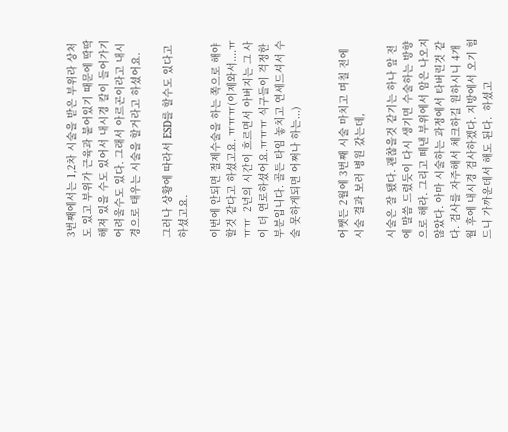3번째에서는 1,2차 시술을 받은 부위라 상처도 있고 부위가 근육과 붙어있기 때문에 딱딱해져 있을 수도 있어서 내시경 칼이 들어가기 어려울수도 있다. 그래서 아르곤이라고 내시경으로 태우는 시술을 할거라고 하셨어요.

그러나 상황에 따라서 ESD를 할수도 있다고 하셨고요.

이번에 안되면 절제수술을 하는 쪽으로 해야 할것 같다고 하셨고요. ㅠㅠㅠ(이제와서....ㅠㅠㅠ  2년의 시간이 흐르면서 아버지는 그 사이 더 연로하셨어요.ㅠㅠㅠ 식구들이 걱정한 부분입니다. 골든 타임 놓치고 연세드셔서 수술 못하게되면 어쩌나 하는...)


어쨋든 2월에 3번째 시술 마치고 며칠 전에 시술 결과 보러 병원 갔는데,

시술은 잘 됐다. 괜찮을것 같기는 하나 앞 전에 말씀 드렸듯이 다시 생기면 수술하는 방향으로 해라. 그리고 떼낸 부위에서 암은 나오지 않았다. 아마 시술하는 과정에서 타버린것 같다. 검사를 자주해서 체크하길 원하시니 4개월 후에 내시경 검사하겠다. 지방에서 오기 힘드니 가까운데서 해도 된다.  하셨고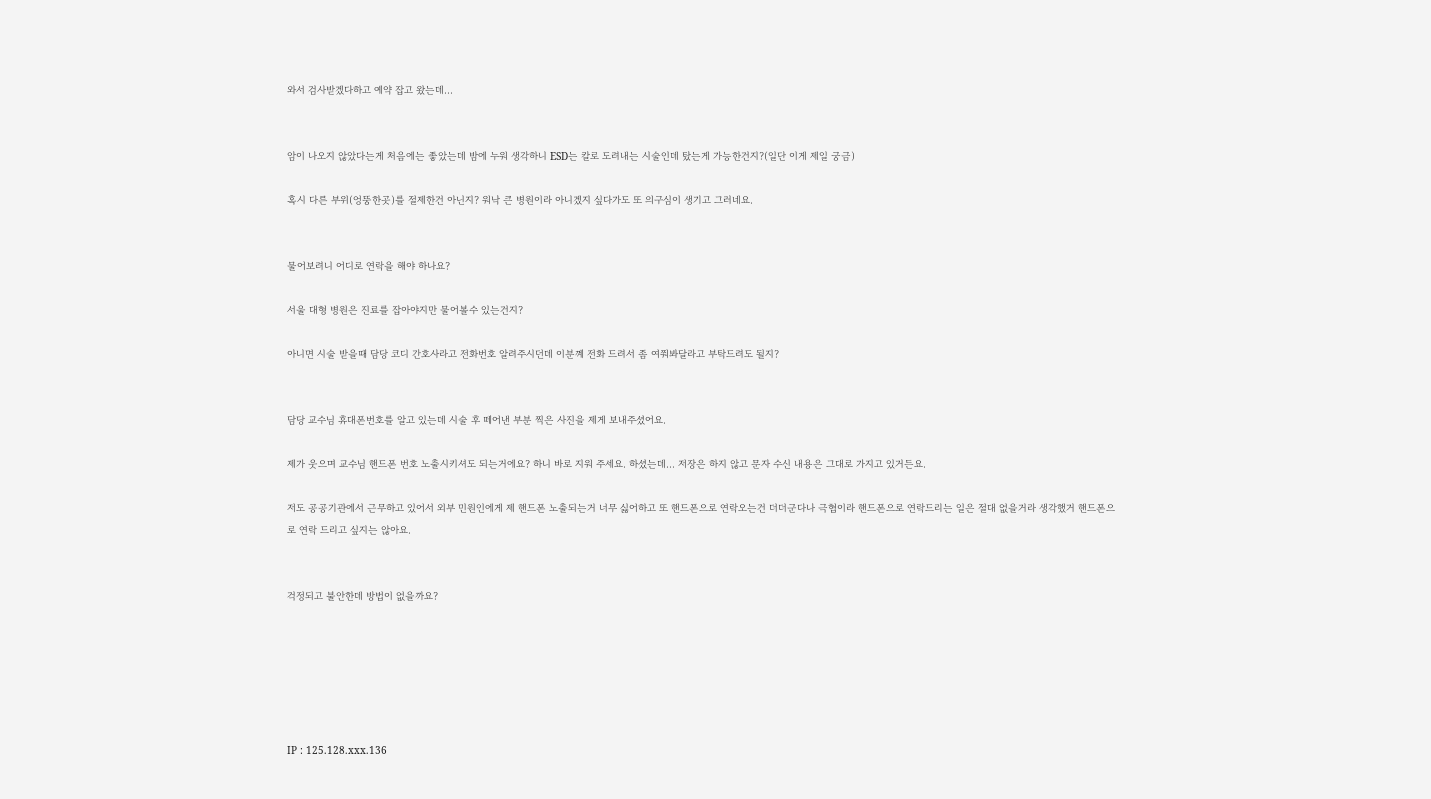와서 검사받겠다하고 예약 잡고 왔는데...


암이 나오지 않았다는게 처음에는 좋았는데 밤에 누워 생각하니 ESD는 칼로 도려내는 시술인데 탔는게 가능한건지?(일단 이게 제일 궁금)

혹시 다른 부위(엉뚱한곳)를 절제한건 아닌지? 워낙 큰 병원이라 아니겠지 싶다가도 또 의구심이 생기고 그러네요.


물어보려니 어디로 연락을 해야 하나요?

서울 대형 병원은 진료를 잡아야지만 물어볼수 있는건지?

아니면 시술 받을때 담당 코디 간호사라고 전화번호 알려주시던데 이분꼐 전화 드려서 좀 여쭤봐달라고 부탁드려도 될지?


담당 교수님 휴대폰번호를 알고 있는데 시술 후 떼어낸 부분 찍은 사진을 제게 보내주셨어요.

제가 웃으며 교수님 핸드폰 번호 노출시키셔도 되는거에요? 하니 바로 지워 주세요. 하셨는데... 저장은 하지 않고 문자 수신 내용은 그대로 가지고 있거든요.

저도 공공기관에서 근무하고 있어서 외부 민원인에게 제 핸드폰 노출되는거 너무 싫어하고 또 핸드폰으로 연락오는건 더더군다나 극협이라 핸드폰으로 연락드리는 일은 절대 없을거라 생각했거 핸드폰으로 연락 드리고 싶지는 않아요.


걱정되고 불안한데 방법이 없을까요?






IP : 125.128.xxx.136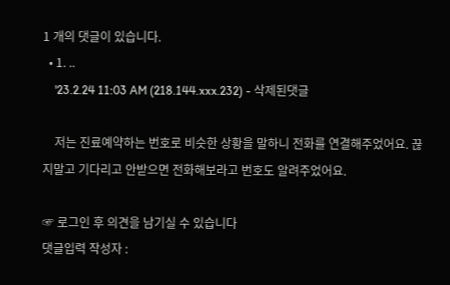1 개의 댓글이 있습니다.
  • 1. ..
    '23.2.24 11:03 AM (218.144.xxx.232) - 삭제된댓글

    저는 진료예약하는 번호로 비슷한 상황을 말하니 전화를 연결해주었어요. 끊지말고 기다리고 안받으면 전화해보라고 번호도 알려주었어요.

☞ 로그인 후 의견을 남기실 수 있습니다
댓글입력 작성자 :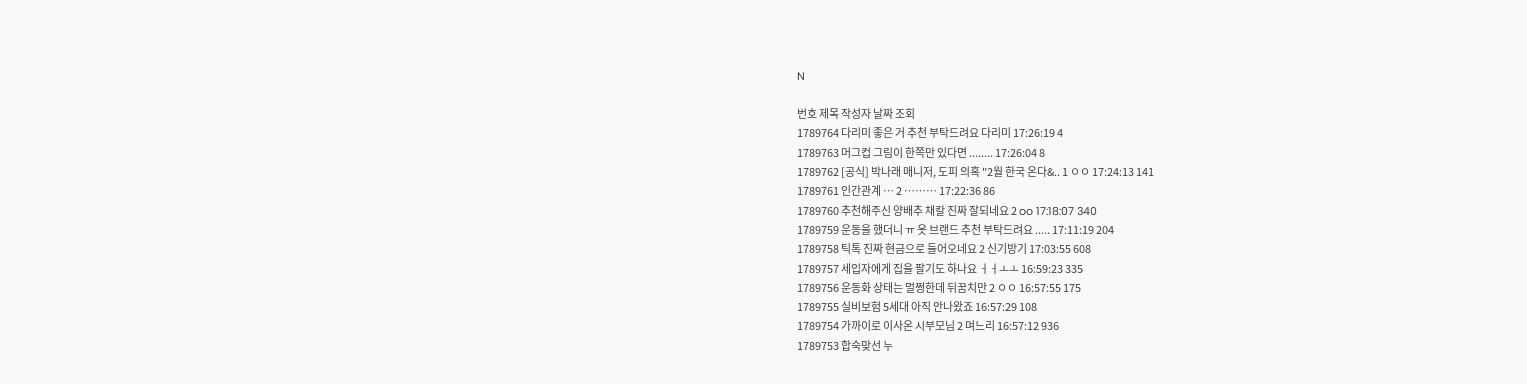N

번호 제목 작성자 날짜 조회
1789764 다리미 좋은 거 추천 부탁드려요 다리미 17:26:19 4
1789763 머그컵 그림이 한쪽만 있다면 ........ 17:26:04 8
1789762 [공식] 박나래 매니저, 도피 의혹 "2월 한국 온다&.. 1 ㅇㅇ 17:24:13 141
1789761 인간관계 … 2 ……… 17:22:36 86
1789760 추천해주신 양배추 채칼 진짜 잘되네요 2 oo 17:18:07 340
1789759 운동을 했더니 ㅠ 옷 브랜드 추천 부탁드려요 ..... 17:11:19 204
1789758 틱톡 진짜 현금으로 들어오네요 2 신기방기 17:03:55 608
1789757 세입자에게 집을 팔기도 하나요 ㅓㅓㅗㅗ 16:59:23 335
1789756 운동화 상태는 멀쩡한데 뒤꿈치만 2 ㅇㅇ 16:57:55 175
1789755 실비보험 5세대 아직 안나왔죠 16:57:29 108
1789754 가까이로 이사온 시부모님 2 며느리 16:57:12 936
1789753 합숙맞선 누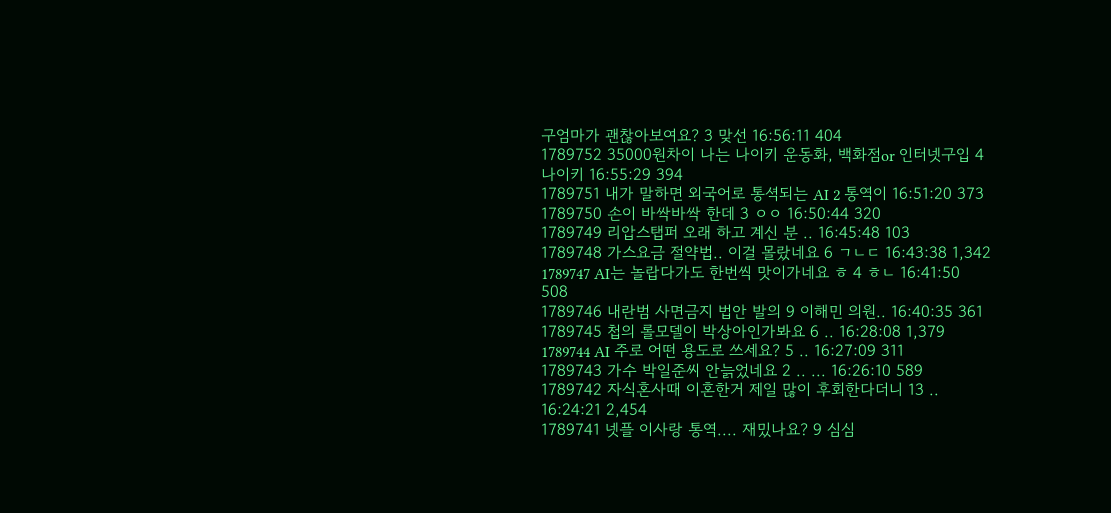구엄마가 괜찮아보여요? 3 맞선 16:56:11 404
1789752 35000원차이 나는 나이키 운동화, 백화점or 인터넷구입 4 나이키 16:55:29 394
1789751 내가 말하면 외국어로 통셕되는 AI 2 통역이 16:51:20 373
1789750 손이 바싹바싹 한데 3 ㅇㅇ 16:50:44 320
1789749 리압스탭퍼 오래 하고 계신 분 .. 16:45:48 103
1789748 가스요금 절약법.. 이걸 몰랐네요 6 ㄱㄴㄷ 16:43:38 1,342
1789747 AI는 놀랍다가도 한번씩 맛이가네요 ㅎ 4 ㅎㄴ 16:41:50 508
1789746 내란범 사면금지 법안 발의 9 이해민 의원.. 16:40:35 361
1789745 첩의 롤모델이 박상아인가봐요 6 .. 16:28:08 1,379
1789744 AI 주로 어떤 용도로 쓰세요? 5 .. 16:27:09 311
1789743 가수 박일준씨 안늙었네요 2 .. ... 16:26:10 589
1789742 자식혼사때 이혼한거 제일 많이 후회한다더니 13 .. 16:24:21 2,454
1789741 넷플 이사랑 통역.... 재밌나요? 9 심심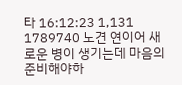타 16:12:23 1,131
1789740 노견 연이어 새로운 병이 생기는데 마음의 준비해야하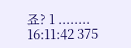죠? 1 ........ 16:11:42 375